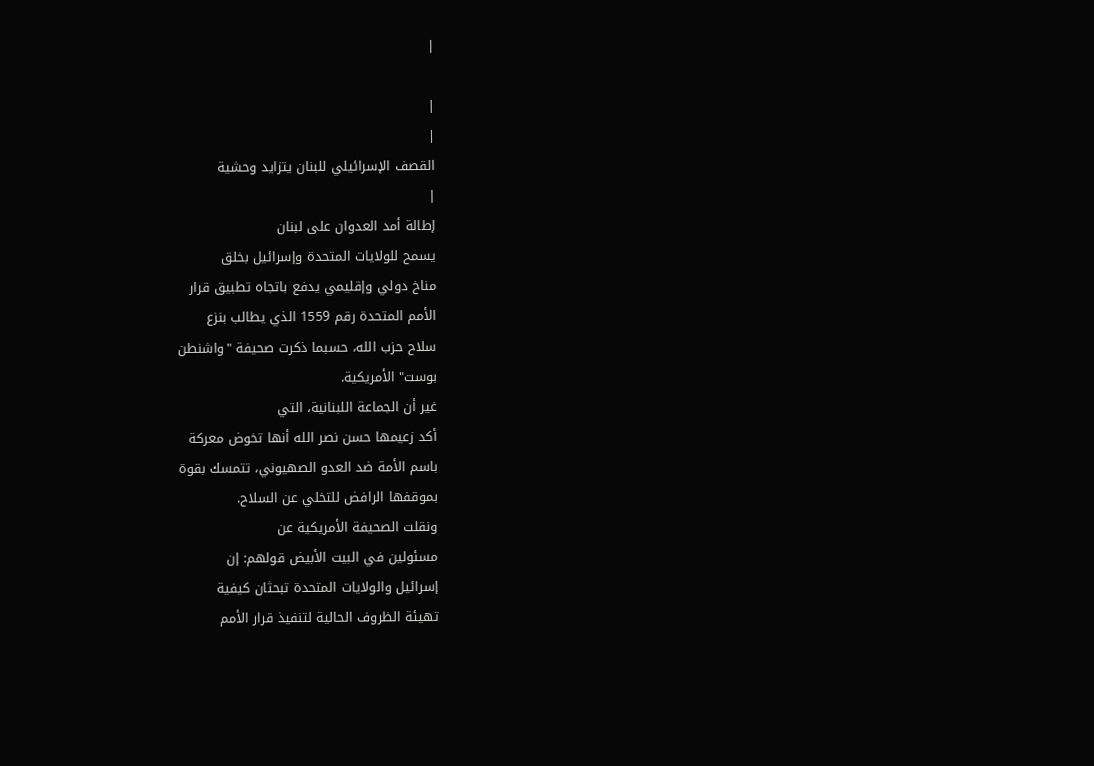|

|
|
القصف الإسرائيلي للبنان يتزايد وحشية
|
إطالة أمد العدوان على لبنان
يسمح للولايات المتحدة وإسرائيل بخلق
مناخ دولي وإقليمي يدفع باتجاه تطبيق قرار
الأمم المتحدة رقم 1559 الذي يطالب بنزع
سلاح حزب الله، حسبما ذكرت صحيفة "واشنطن
بوست" الأمريكية.
غير أن الجماعة اللبنانية، التي
أكد زعيمها حسن نصر الله أنها تخوض معركة
باسم الأمة ضد العدو الصهيوني، تتمسك بقوة
بموقفها الرافض للتخلي عن السلاح.
ونقلت الصحيفة الأمريكية عن
مسئولين في البيت الأبيض قولهم: إن
إسرائيل والولايات المتحدة تبحثان كيفية
تهيئة الظروف الحالية لتنفيذ قرار الأمم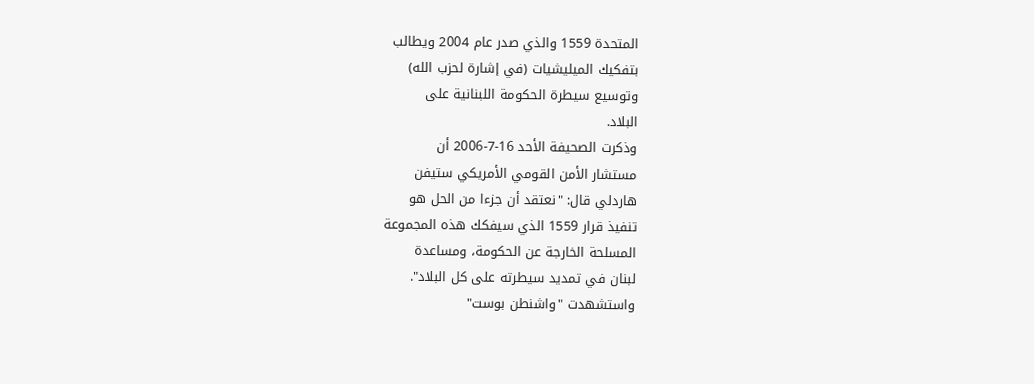المتحدة 1559 والذي صدر عام 2004 ويطالب
بتفكيك الميليشيات (في إشارة لحزب الله)
وتوسيع سيطرة الحكومة اللبنانية على
البلاد.
وذكرت الصحيفة الأحد 16-7-2006 أن
مستشار الأمن القومي الأمريكي ستيفن
هاردلي قال: "نعتقد أن جزءا من الحل هو
تنفيذ قرار 1559 الذي سيفكك هذه المجموعة
المسلحة الخارجة عن الحكومة، ومساعدة
لبنان في تمديد سيطرته على كل البلاد".
واستشهدت "واشنطن بوست"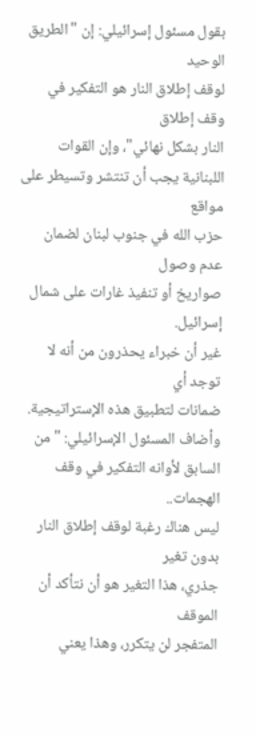بقول مسئول إسرائيلي: إن "الطريق الوحيد
لوقف إطلاق النار هو التفكير في وقف إطلاق
النار بشكل نهائي"، وإن القوات
اللبنانية يجب أن تنتشر وتسيطر على مواقع
حزب الله في جنوب لبنان لضمان عدم وصول
صواريخ أو تنفيذ غارات على شمال إسرائيل.
غير أن خبراء يحذرون من أنه لا توجد أي
ضمانات لتطبيق هذه الإستراتيجية.
وأضاف المسئول الإسرائيلي: "من
السابق لأوانه التفكير في وقف الهجمات..
ليس هناك رغبة لوقف إطلاق النار بدون تغير
جذري، هذا التغير هو أن نتأكد أن الموقف
المتفجر لن يتكرر، وهذا يعني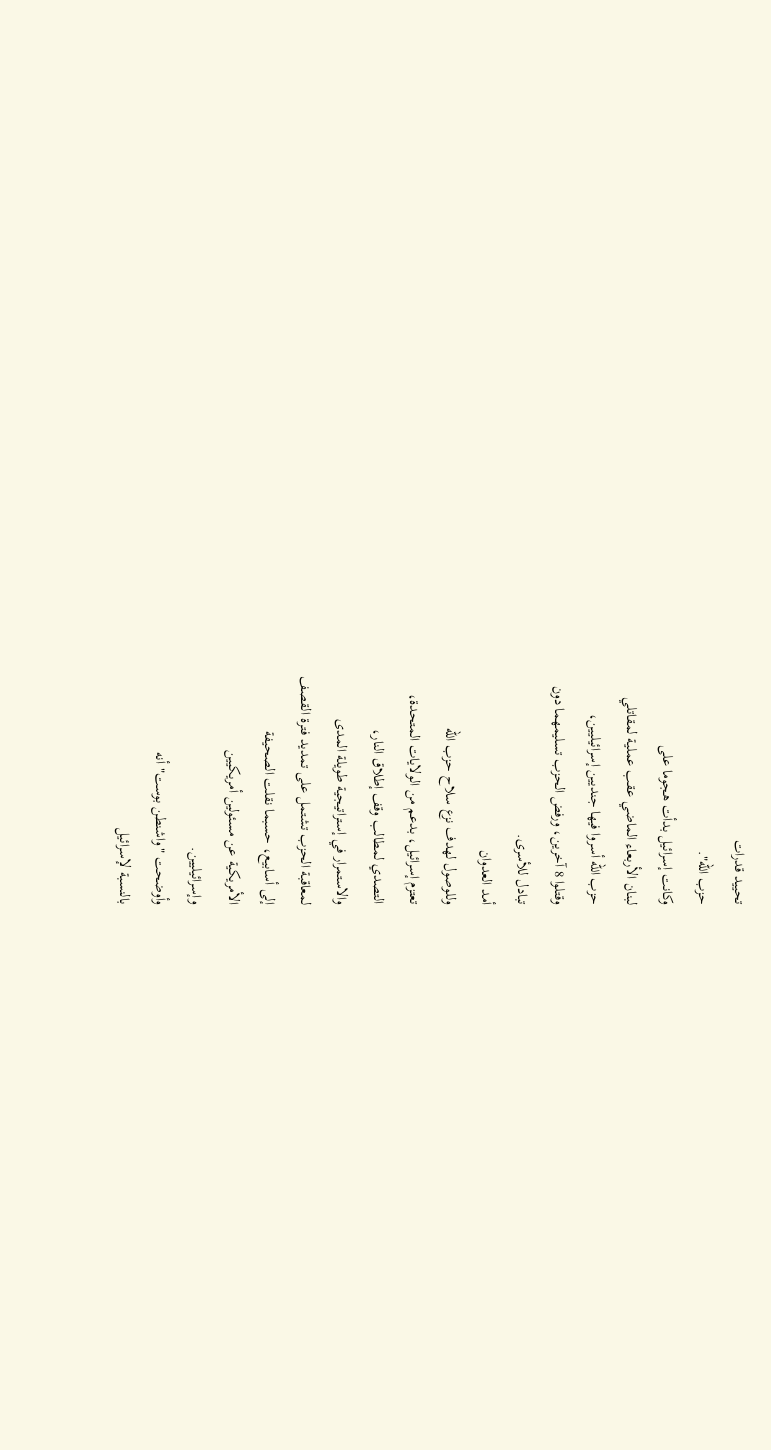تحييد قدرات
حزب الله".
وكانت إسرائيل بدأت هجوما على
لبنان الأربعاء الماضي عقب عملية لمقاتلي
حزب الله أسروا فيها جنديين إسرائيليين،
وقتلوا 8 آخرين، ورفض الحزب تسليمهما دون
تبادل للأسرى.
أمد العدوان
وللوصول لهدف نزع سلاح حزب الله
تعتزم إسرائيل، بدعم من الولايات المتحدة،
التصدي لمطالب وقف إطلاق النار،
والاستمرار في إستراتيجية طويلة المدى
لمعاقبة الحزب تشتمل على تمديد فترة القصف
إلى أسابيع، حسبما نقلت الصحيفة
الأمريكية عن مسئولين أمريكيين
وإسرائيليين.
وأوضحت "واشنطن بوست" أنه
بالنسبة لإسرائيل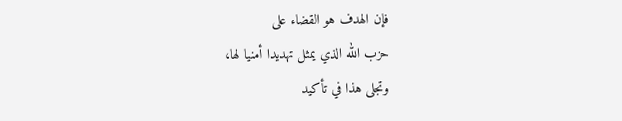فإن الهدف هو القضاء على
حزب الله الذي يمثل تهديدا أمنيا لها،
وتجلى هذا في تأكيد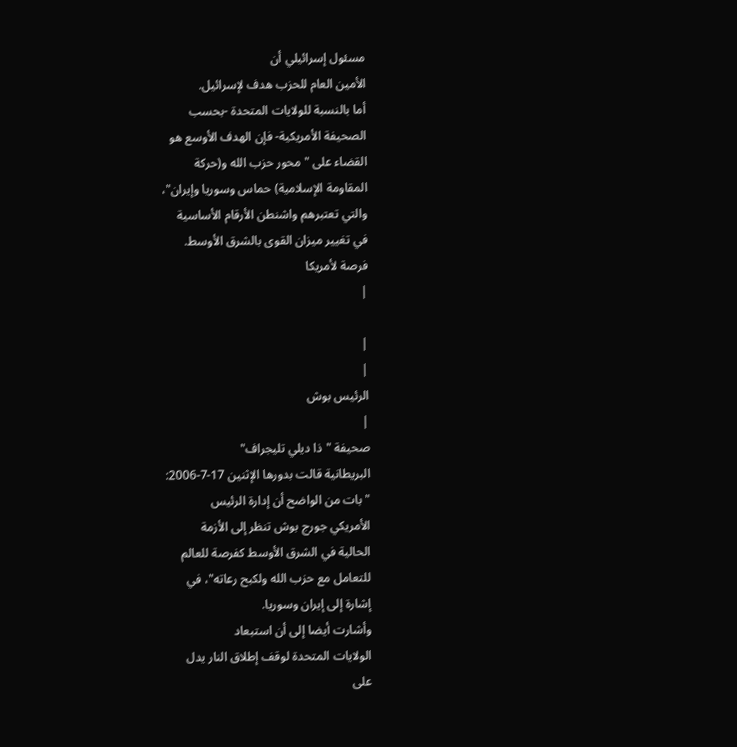مسئول إسرائيلي أن
الأمين العام للحزب هدف لإسرائيل.
أما بالنسبة للولايات المتحدة -بحسب
الصحيفة الأمريكية- فإن الهدف الأوسع هو
القضاء على "محور حزب الله و(حركة
المقاومة الإسلامية) حماس وسوريا وإيران"،
والتي تعتبرهم واشنطن الأرقام الأساسية
في تغيير ميزان القوى بالشرق الأوسط.
فرصة لأمريكا
|

|
|
الرئيس بوش
|
صحيفة "ذا ديلي تليجراف"
البريطانية قالت بدورها الإثنين 17-7-2006:
"بات من الواضح أن إدارة الرئيس
الأمريكي جورج بوش تنظر إلى الأزمة
الحالية في الشرق الأوسط كفرصة للعالم
للتعامل مع حزب الله ولكبح رعاته"، في
إشارة إلى إيران وسوريا.
وأشارت أيضا إلى أن استبعاد
الولايات المتحدة لوقف إطلاق النار يدل
على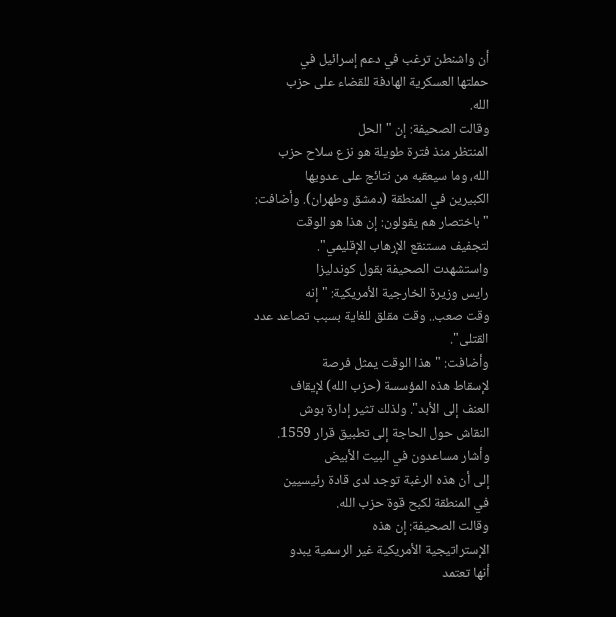أن واشنطن ترغب في دعم إسرائيل في
حملتها العسكرية الهادفة للقضاء على حزب
الله.
وقالت الصحيفة: إن "الحل
المنتظر منذ فترة طويلة هو نزع سلاح حزب
الله، وما سيعقبه من نتائج على عدويها
الكبيرين في المنطقة (دمشق وطهران). وأضافت:
"باختصار هم يقولون: إن هذا هو الوقت
لتجفيف مستنقع الإرهاب الإقليمي".
واستشهدت الصحيفة بقول كوندليزا
رايس وزيرة الخارجية الأمريكية: "إنه
وقت صعب.. وقت مقلق للغاية بسبب تصاعد عدد
القتلى".
وأضافت: "هذا الوقت يمثل فرصة
لإسقاط هذه المؤسسة (حزب الله) لإيقاف
العنف إلى الأبد". ولذلك تثير إدارة بوش
النقاش حول الحاجة إلى تطبيق قرار 1559.
وأشار مساعدون في البيت الأبيض
إلى أن هذه الرغبة توجد لدى قادة رئيسيين
في المنطقة لكبح قوة حزب الله.
وقالت الصحيفة: إن هذه
الإستراتيجية الأمريكية غير الرسمية يبدو
أنها تعتمد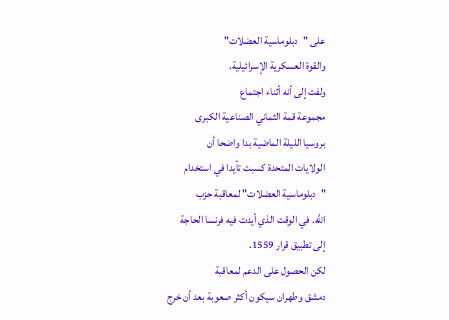على "دبلوماسية العضلات"
والقوة العسكرية الإسرائيلية.
ولفت إلى أنه أثناء اجتماع
مجموعة قمة الثماني الصناعية الكبرى
بروسيا الليلة الماضية بدا واضحا أن
الولايات المتحدة كسبت تأيدا في استخدام
"دبلوماسية العضلات" لمعاقبة حزب
الله. في الوقت الذي أيدت فيه فرنسا الحاجة
إلى تطبيق قرار 1559.
لكن الحصول على الدعم لمعاقبة
دمشق وطهران سيكون أكثر صعوبة بعد أن خرج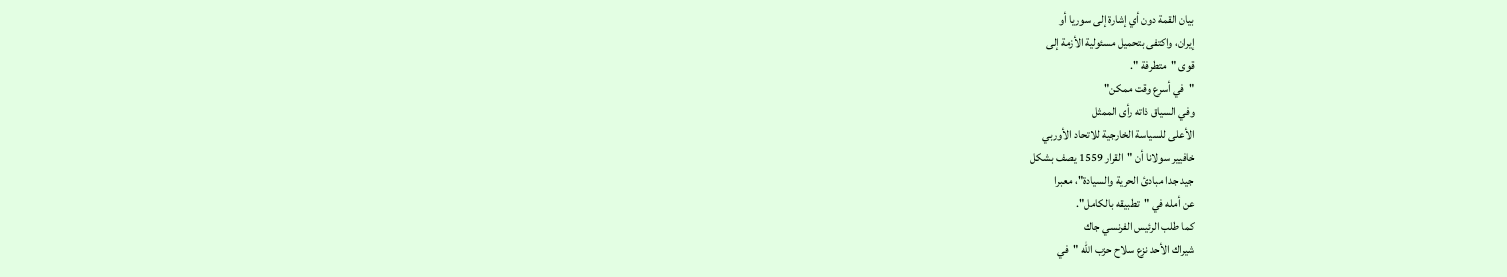بيان القمة دون أي إشارة إلى سوريا أو
إيران، واكتفى بتحميل مسئولية الأزمة إلى
قوى "متطرفة ".
"في أسرع وقت ممكن"
وفي السياق ذاته رأى الممثل
الأعلى للسياسة الخارجية للاتحاد الأوربي
خافيير سولانا أن "القرار 1559 يصف بشكل
جيد جدا مبادئ الحرية والسيادة"، معبرا
عن أمله في "تطبيقه بالكامل".
كما طلب الرئيس الفرنسي جاك
شيراك الأحد نزع سلاح حزب الله "في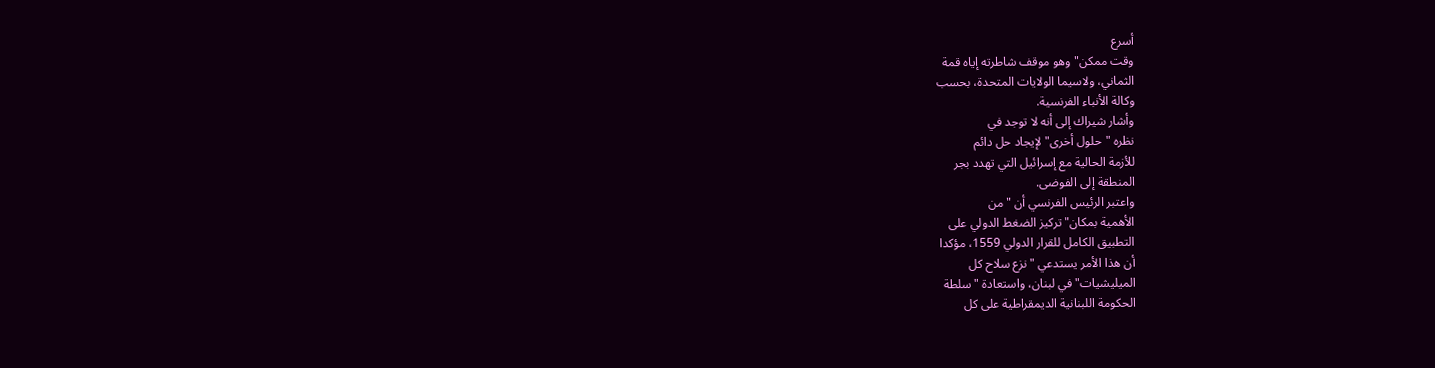أسرع
وقت ممكن" وهو موقف شاطرته إياه قمة
الثماني، ولاسيما الولايات المتحدة، بحسب
وكالة الأنباء الفرنسية.
وأشار شيراك إلى أنه لا توجد في
نظره "حلول أخرى" لإيجاد حل دائم
للأزمة الحالية مع إسرائيل التي تهدد بجر
المنطقة إلى الفوضى.
واعتبر الرئيس الفرنسي أن "من
الأهمية بمكان" تركيز الضغط الدولي على
التطبيق الكامل للقرار الدولي 1559، مؤكدا
أن هذا الأمر يستدعي "نزع سلاح كل
الميليشيات" في لبنان، واستعادة "سلطة
الحكومة اللبنانية الديمقراطية على كل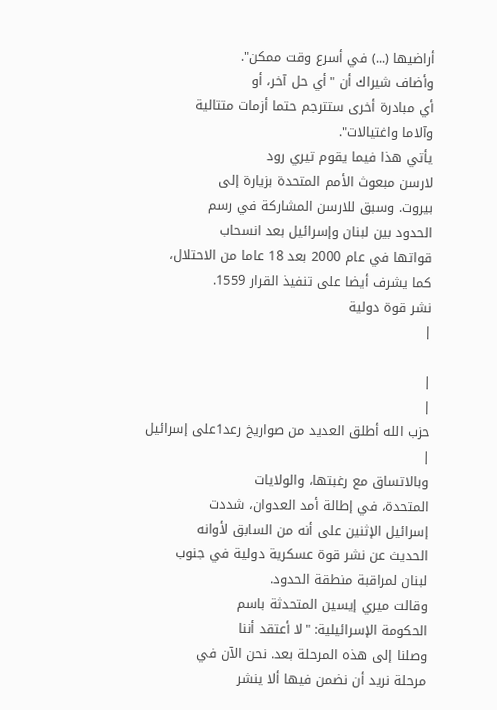أراضيها (...) في أسرع وقت ممكن".
وأضاف شيراك أن "أي حل آخر، أو
أي مبادرة أخرى ستترجم حتما أزمات متتالية
وآلاما واغتيالات".
يأتي هذا فيما يقوم تيري رود
لارسن مبعوث الأمم المتحدة بزيارة إلى
بيروت. وسبق للارسن المشاركة في رسم
الحدود بين لبنان وإسرائيل بعد انسحاب
قواتها في عام 2000 بعد 18 عاما من الاحتلال،
كما يشرف أيضا على تنفيذ القرار 1559.
نشر قوة دولية
|

|
|
حزب الله أطلق العديد من صواريخ رعد1على إسرائيل
|
وبالاتساق مع رغبتها، والولايات
المتحدة، في إطالة أمد العدوان، شددت
إسرائيل الإثنين على أنه من السابق لأوانه
الحديث عن نشر قوة عسكرية دولية في جنوب
لبنان لمراقبة منطقة الحدود.
وقالت ميري إيسين المتحدثة باسم
الحكومة الإسرائيلية: "لا أعتقد أننا
وصلنا إلى هذه المرحلة بعد. نحن الآن في
مرحلة نريد أن نضمن فيها ألا ينشر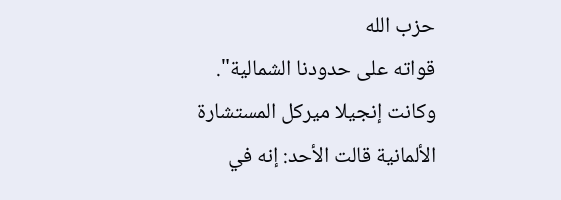حزب الله
قواته على حدودنا الشمالية".
وكانت إنجيلا ميركل المستشارة
الألمانية قالت الأحد: إنه في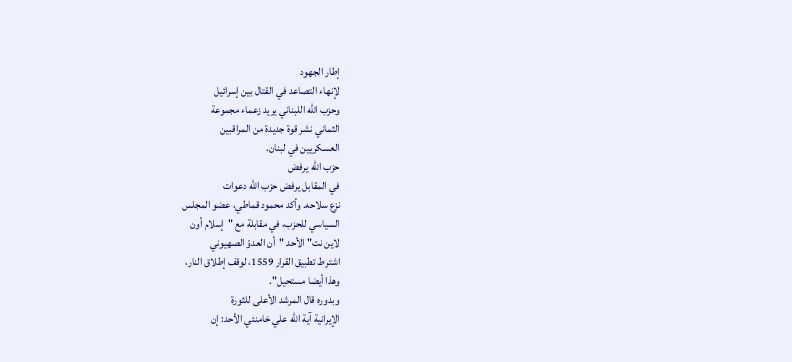إطار الجهود
لإنهاء التصاعد في القتال بين إسرائيل
وحزب الله اللبناني يريد زعماء مجموعة
الثماني نشر قوة جديدة من المراقبين
العسكريين في لبنان.
حزب الله يرفض
في المقابل يرفض حزب الله دعوات
نزع سلاحه. وأكد محمود قماطي، عضو المجلس
السياسي للحزب، في مقابلة مع "إسلام أون
لاين نت" الأحد "أن العدوّ الصهيوني
اشترط تطبيق القرار 1559، لوقف إطلاق النار،
وهذا أيضا مستحيل".
وبدوره قال المرشد الأعلى للثورة
الإيرانية آية الله علي خامنئي الأحد: إن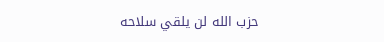حزب الله لن يلقي سلاحه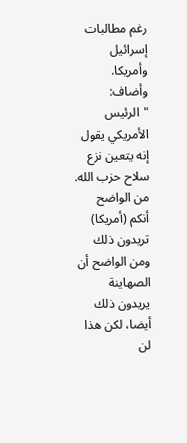رغم مطالبات
إسرائيل وأمريكا.
وأضاف: "الرئيس الأمريكي يقول
إنه يتعين نزع سلاح حزب الله. من الواضح
أنكم (أمريكا) تريدون ذلك ومن الواضح أن
الصهاينة يريدون ذلك أيضا، لكن هذا لن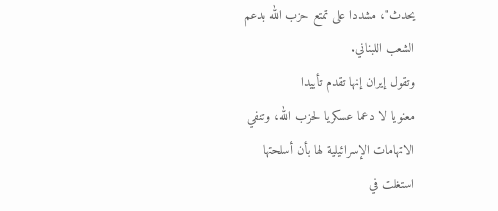يحدث"، مشددا على تمتع حزب الله بدعم
الشعب اللبناني.
وتقول إيران إنها تقدم تأييدا
معنويا لا دعما عسكريا لحزب الله، وتنفي
الاتهامات الإسرائيلية لها بأن أسلحتها
استغلت في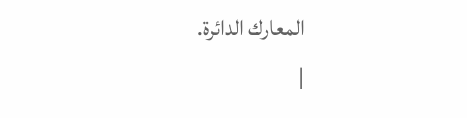المعارك الدائرة.
|